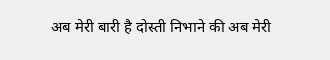अब मेरी बारी है दोस्ती निभाने की अब मेरी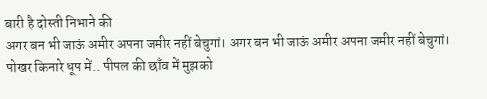बारी है दोस्ती निभाने की
अगर बन भी जाऊं अमीर अपना जमीर नहीं बेचुगां। अगर बन भी जाऊं अमीर अपना जमीर नहीं बेचुगां।
पोखर किनारे धूप में.. पीपल की छाँव में मुझको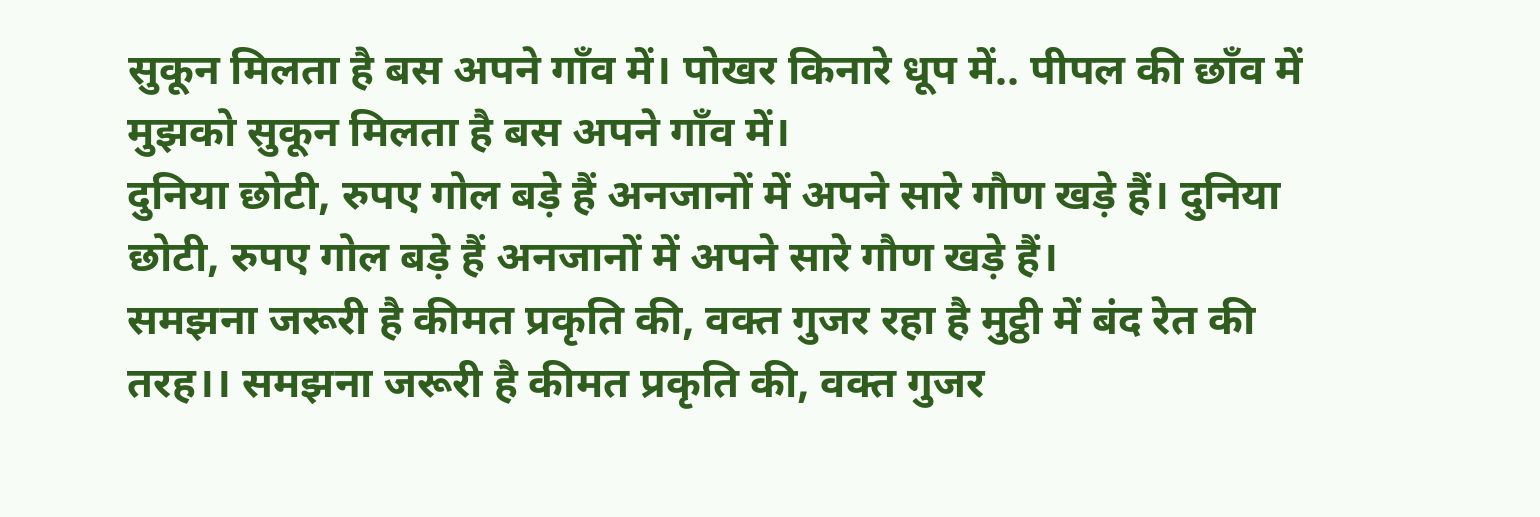सुकून मिलता है बस अपने गाँव में। पोखर किनारे धूप में.. पीपल की छाँव में मुझको सुकून मिलता है बस अपने गाँव में।
दुनिया छोटी, रुपए गोल बड़े हैं अनजानों में अपने सारे गौण खड़े हैं। दुनिया छोटी, रुपए गोल बड़े हैं अनजानों में अपने सारे गौण खड़े हैं।
समझना जरूरी है कीमत प्रकृति की, वक्त गुजर रहा है मुट्ठी में बंद रेत की तरह।। समझना जरूरी है कीमत प्रकृति की, वक्त गुजर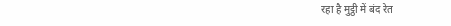रहा है मुट्ठी में बंद रेत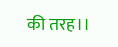की तरह।।